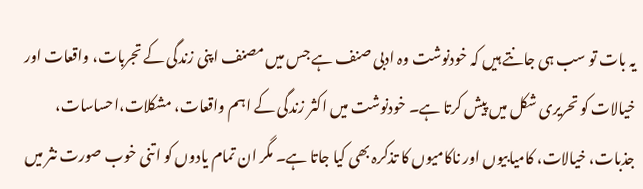یہ بات تو سب ہی جانتے ہیں کہ خودنوشت وہ ادبی صنف ہے جس میں مصنف اپنی زندگی کے تجربات، واقعات اور خیالات کو تحریری شکل میں پیش کرتا ہے۔ خودنوشت میں اکثر زندگی کے اہم واقعات، مشکلات،احساسات، جذبات، خیالات، کامیابیوں اور ناکامیوں کا تذکرہ بھی کیا جاتا ہے۔ مگر ان تمام یادوں کو اتنی خوب صورت نثر میں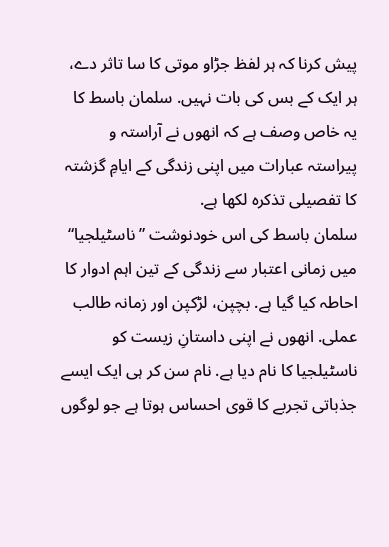پیش کرنا کہ ہر لفظ جڑاو موتی کا سا تاثر دے، ہر ایک کے بس کی بات نہیں. سلمان باسط کا یہ خاص وصف ہے کہ انھوں نے آراستہ و پیراستہ عبارات میں اپنی زندگی کے ایامِ گزشتہ کا تفصیلی تذکرہ لکھا ہے.
سلمان باسط کی اس خودنوشت ”ناسٹیلجیا“ میں زمانی اعتبار سے زندگی کے تین اہم ادوار کا احاطہ کیا گیا ہے. بچپن، لڑکپن اور زمانہ طالب عملی. انھوں نے اپنی داستانِ زیست کو ناسٹیلجیا کا نام دیا ہے. نام سن کر ہی ایک ایسے جذباتی تجربے کا قوی احساس ہوتا ہے جو لوگوں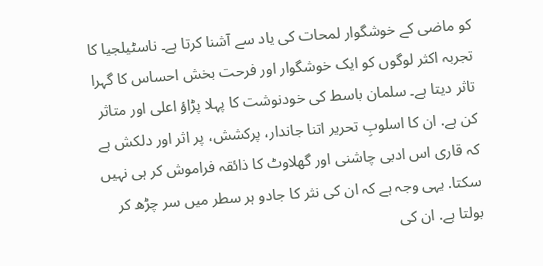کو ماضی کے خوشگوار لمحات کی یاد سے آشنا کرتا ہے۔ ناسٹیلجیا کا تجربہ اکثر لوگوں کو ایک خوشگوار اور فرحت بخش احساس کا گہرا تاثر دیتا ہے۔ سلمان باسط کی خودنوشت کا پہلا پڑاؤ اعلی اور متاثر کن ہے. ان کا اسلوبِ تحریر اتنا جاندار، پرکشش، پر اثر اور دلکش ہے کہ قاری اس ادبی چاشنی اور گھلاوٹ کا ذائقہ فراموش کر ہی نہیں سکتا. یہی وجہ ہے کہ ان کی نثر کا جادو ہر سطر میں سر چڑھ کر بولتا ہے. ان کی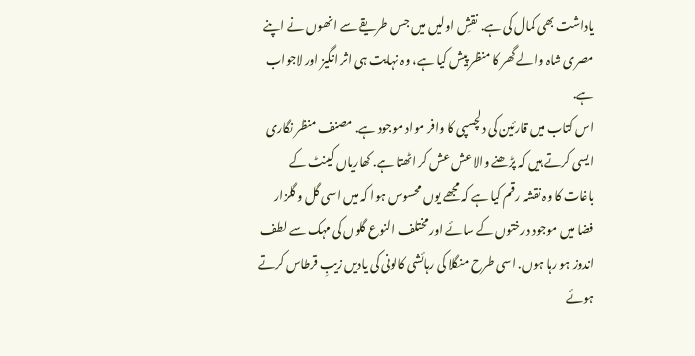یاداشت بھی کمال کی ہے. نقشِ اولیں میں جس طریقے سے انھوں نے اپنے مصری شاہ والے گھر کا منظر پیش کیا ہے، وہ نہایت ہی اثر انگیز اور لاجواب ہے.
اس کتاب میں قارئین کی دلچسپی کا وافر مواد موجود ہے. مصنف منظر نگاری ایسی کرتے ہیں کہ پڑھنے والا عش عش کر اٹھتا ہے. کھاریاں کینٹ کے باغات کا وہ نقشہ رقم کیا ہے کہ مجھے یوں محسوس ہوا کہ میں اسی گل و گلزار فضا میں موجود درختوں کے سائے اور مختلف النوع گلوں کی مہک سے لطف اندوز ہو رہا ہوں. اسی طرح منگلا کی رہائشی کالونی کی یادیں زیبِ قرطاس کرتے ہوئے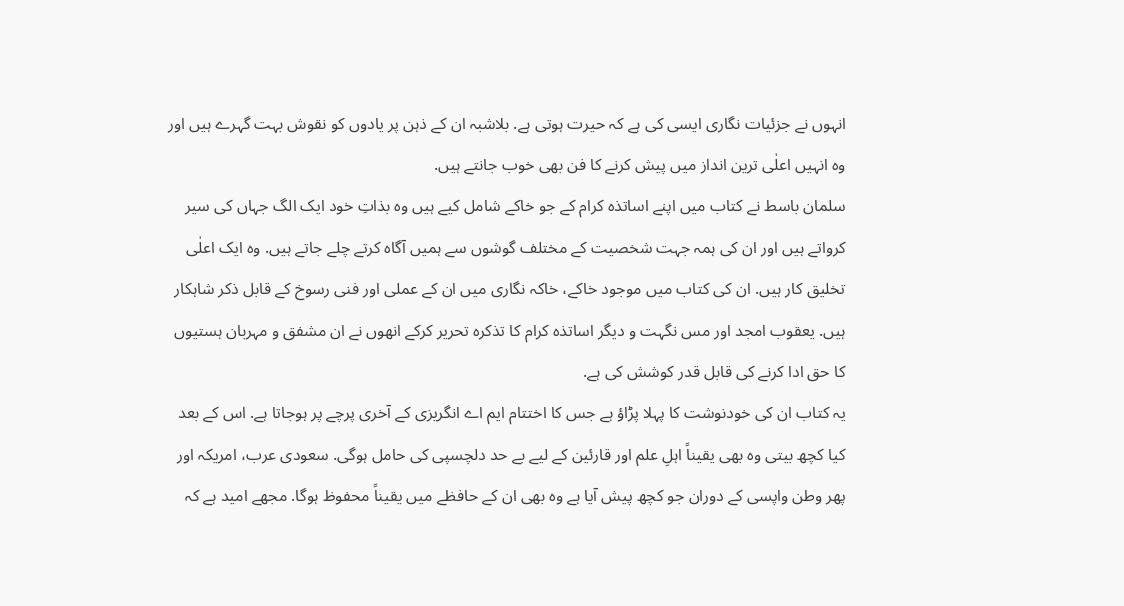انہوں نے جزئیات نگاری ایسی کی ہے کہ حیرت ہوتی ہے. بلاشبہ ان کے ذہن پر یادوں کو نقوش بہت گہرے ہیں اور وہ انہیں اعلٰی ترین انداز میں پیش کرنے کا فن بھی خوب جانتے ہیں.
سلمان باسط نے کتاب میں اپنے اساتذہ کرام کے جو خاکے شامل کیے ہیں وہ بذاتِ خود ایک الگ جہاں کی سیر کرواتے ہیں اور ان کی ہمہ جہت شخصیت کے مختلف گوشوں سے ہمیں آگاہ کرتے چلے جاتے ہیں. وہ ایک اعلٰی تخلیق کار ہیں. ان کی کتاب میں موجود خاکے، خاکہ نگاری میں ان کے عملی اور فنی رسوخ کے قابل ذکر شاہکار ہیں. یعقوب امجد اور مس نگہت و دیگر اساتذہ کرام کا تذکرہ تحریر کرکے انھوں نے ان مشفق و مہربان ہستیوں کا حق ادا کرنے کی قابل قدر کوشش کی ہے.
یہ کتاب ان کی خودنوشت کا پہلا پڑاؤ ہے جس کا اختتام ایم اے انگریزی کے آخری پرچے پر ہوجاتا ہے. اس کے بعد کیا کچھ بیتی وہ بھی یقیناً اہلِ علم اور قارئین کے لیے بے حد دلچسپی کی حامل ہوگی. سعودی عرب، امریکہ اور پھر وطن واپسی کے دوران جو کچھ پیش آیا ہے وہ بھی ان کے حافظے میں یقیناً محفوظ ہوگا. مجھے امید ہے کہ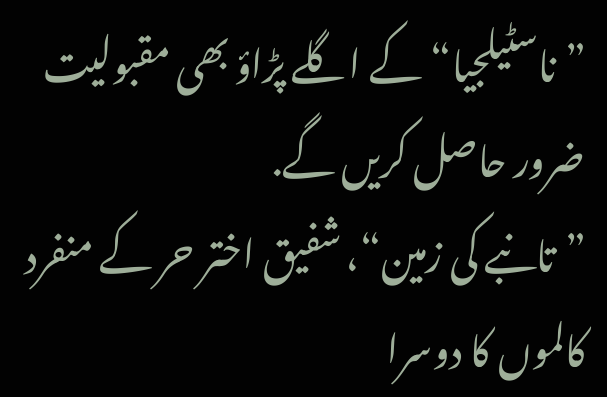”ناسٹیلجیا“ کے اگلے پڑاؤ بھی مقبولیت ضرور حاصل کریں گے.
”تانبے کی زمین“، شفیق اختر حر کے منفرد کالموں کا دوسرا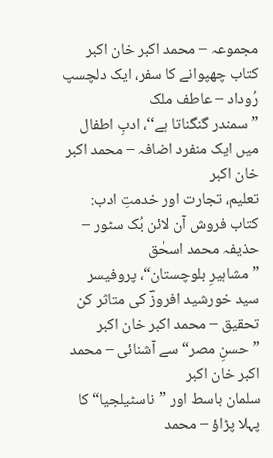مجموعہ – محمد اکبر خان اکبر
کتاب چھپوانے کا سفر، ایک دلچسپ رُوداد – عاطف ملک
”سمندر گنگناتا ہے‘‘، ادبِ اطفال میں ایک منفرد اضافہ – محمد اکبر خان اکبر
تعلیم، تجارت اور خدمتِ ادب: کتاب فروش آن لائن بُک سٹور – حذیفہ محمد اسحٰق
”مشاہیرِ بلوچستان“، پروفیسر سید خورشید افروزؔ کی متاثر کن تحقیق – محمد اکبر خان اکبر
”حسنِ مصر“ سے آشنائی – محمد اکبر خان اکبر
سلمان باسط اور ”ناسٹیلجیا“ کا پہلا پڑاؤ – محمد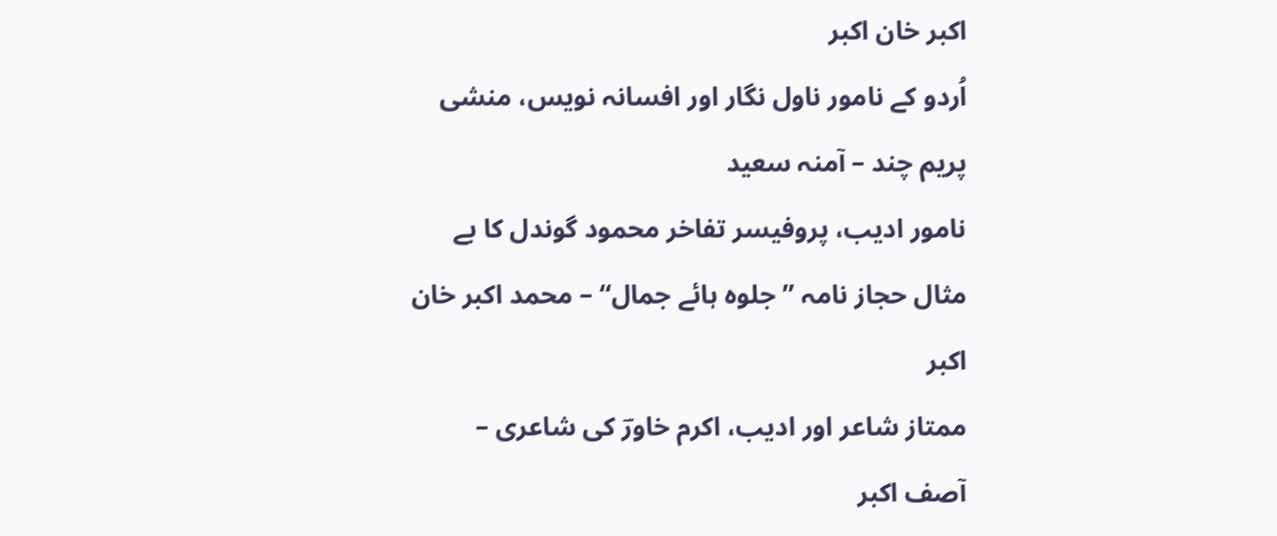اکبر خان اکبر
اُردو کے نامور ناول نگار اور افسانہ نویس، منشی پریم چند – آمنہ سعید
نامور ادیب، پروفیسر تفاخر محمود گوندل کا بے مثال حجاز نامہ ”جلوہ ہائے جمال‘‘ – محمد اکبر خان اکبر
ممتاز شاعر اور ادیب، اکرم خاورؔ کی شاعری – آصف اکبر